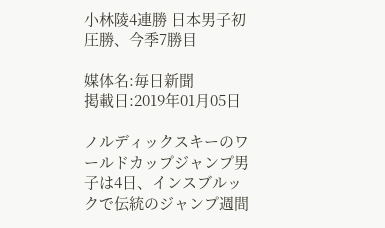小林陵4連勝 日本男子初 圧勝、今季7勝目

媒体名:毎日新聞
掲載日:2019年01月05日

ノルディックスキーのワールドカップジャンプ男子は4日、インスブルックで伝統のジャンプ週間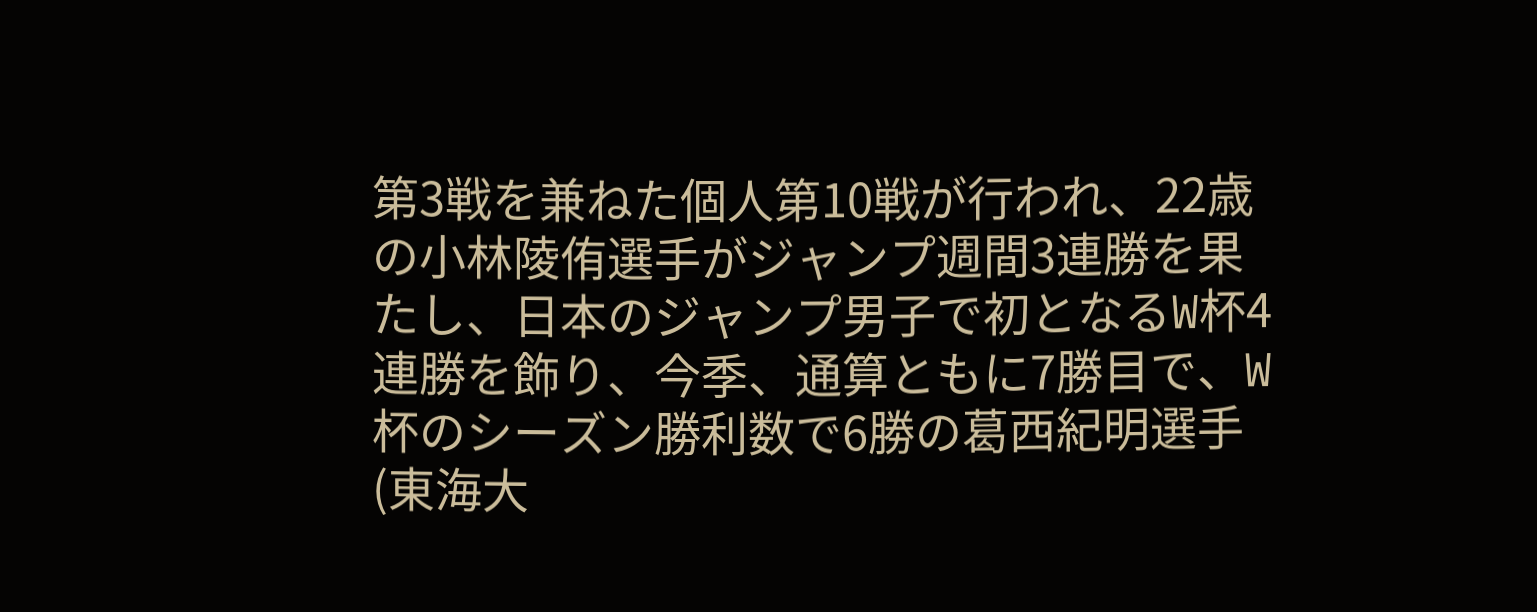第3戦を兼ねた個人第10戦が行われ、22歳の小林陵侑選手がジャンプ週間3連勝を果たし、日本のジャンプ男子で初となるW杯4連勝を飾り、今季、通算ともに7勝目で、W杯のシーズン勝利数で6勝の葛西紀明選手(東海大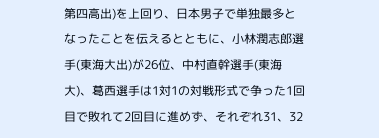第四高出)を上回り、日本男子で単独最多となったことを伝えるとともに、小林潤志郎選手(東海大出)が26位、中村直幹選手(東海大)、葛西選手は1対1の対戦形式で争った1回目で敗れて2回目に進めず、それぞれ31、32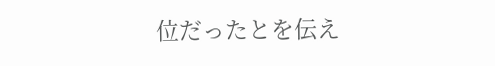位だったとを伝え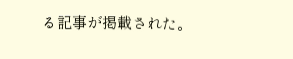る記事が掲載された。